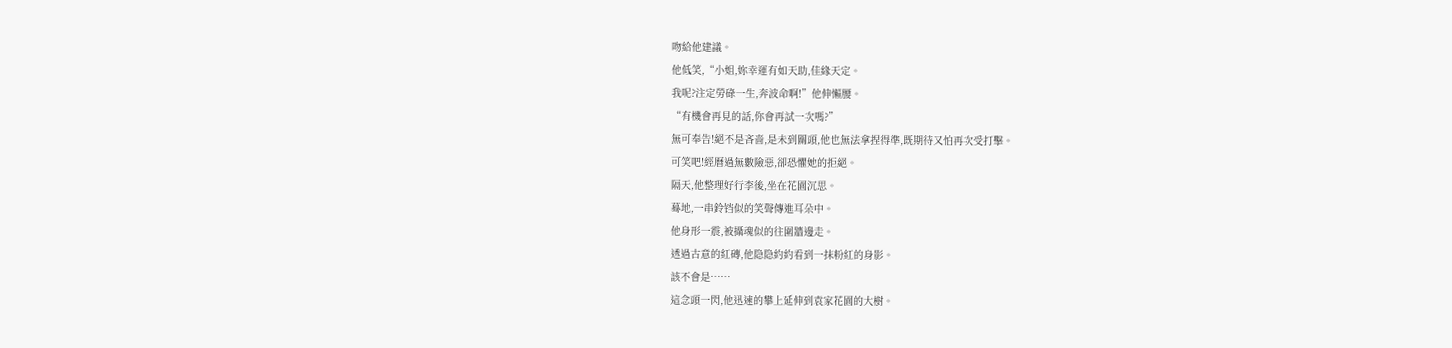吻給他建議。
他低笑,“小姐,妳幸運有如天助,佳緣天定。
我呢?注定勞碌一生,奔波命啊!”他伸懶腰。
“有機會再見的話,你會再試一次嗎?”
無可奉告!絕不是吝啬,是未到關頭,他也無法拿捏得準,既期待又怕再次受打擊。
可笑吧!經曆過無數險惡,卻恐懼她的拒絕。
隔天,他整理好行李後,坐在花園沉思。
蓦地,一串鈴铛似的笑聲傳進耳朵中。
他身形一震,被攝魂似的往圍牆邊走。
透過古意的紅磚,他隐隐約約看到一抹粉紅的身影。
該不會是……
這念頭一閃,他迅速的攀上延伸到袁家花園的大樹。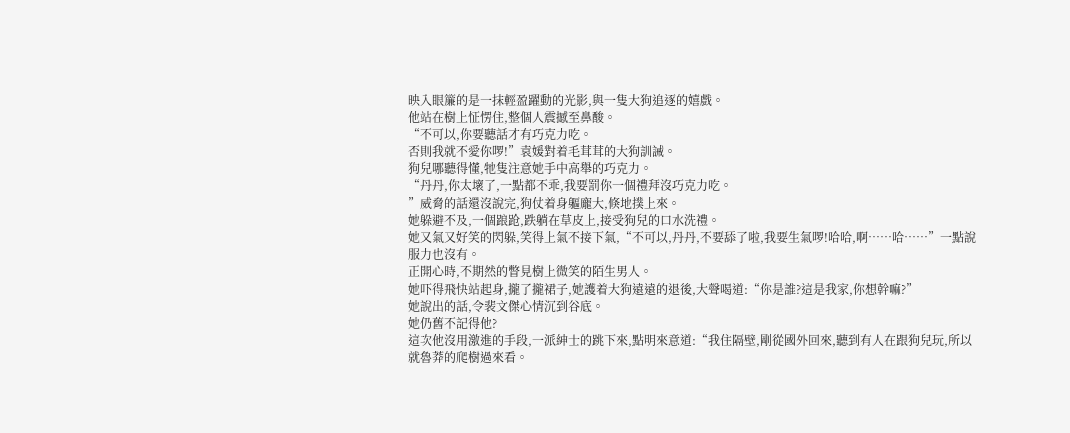映入眼簾的是一抹輕盈躍動的光影,與一隻大狗追逐的嬉戲。
他站在樹上怔愣住,整個人震撼至鼻酸。
“不可以,你要聽話才有巧克力吃。
否則我就不愛你啰!”袁媛對着毛茸茸的大狗訓誡。
狗兒哪聽得懂,牠隻注意她手中高舉的巧克力。
“丹丹,你太壞了,一點都不乖,我要罰你一個禮拜沒巧克力吃。
”威脅的話還沒說完,狗仗着身軀龐大,倏地撲上來。
她躲避不及,一個踉跄,跌躺在草皮上,接受狗兒的口水洗禮。
她又氣又好笑的閃躲,笑得上氣不接下氣,“不可以,丹丹,不要舔了啦,我要生氣啰!哈哈,啊……哈……”一點說服力也沒有。
正開心時,不期然的瞥見樹上微笑的陌生男人。
她吓得飛快站起身,攏了攏裙子,她護着大狗遠遠的退後,大聲喝道:“你是誰?這是我家,你想幹嘛?”
她說出的話,令裴文傑心情沉到谷底。
她仍舊不記得他?
這次他沒用激進的手段,一派紳士的跳下來,點明來意道:“我住隔壁,剛從國外回來,聽到有人在跟狗兒玩,所以就魯莽的爬樹過來看。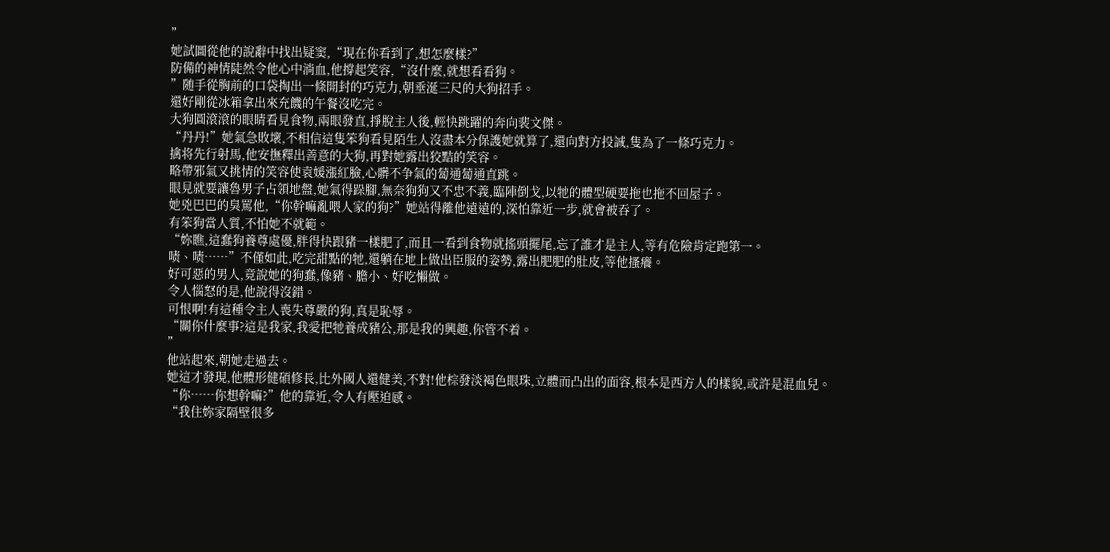”
她試圖從他的說辭中找出疑窦,“現在你看到了,想怎麼樣?”
防備的神情陡然令他心中淌血,他撐起笑容,“沒什麼,就想看看狗。
”随手從胸前的口袋掏出一條開封的巧克力,朝垂涎三尺的大狗招手。
還好剛從冰箱拿出來充饑的午餐沒吃完。
大狗圓滾滾的眼睛看見食物,兩眼發直,掙脫主人後,輕快跳躍的奔向裴文傑。
“丹丹!”她氣急敗壞,不相信這隻笨狗看見陌生人沒盡本分保護她就算了,還向對方投誠,隻為了一條巧克力。
擒将先行射馬,他安撫釋出善意的大狗,再對她露出狡黠的笑容。
略帶邪氣又挑情的笑容使袁媛漲紅臉,心髒不争氣的蔔通蔔通直跳。
眼見就要讓魯男子占領地盤,她氣得跺腳,無奈狗狗又不忠不義,臨陣倒戈,以牠的體型硬要拖也拖不回屋子。
她兇巴巴的臭罵他,“你幹嘛亂喂人家的狗?”她站得離他遠遠的,深怕靠近一步,就會被吞了。
有笨狗當人質,不怕她不就範。
“妳瞧,這蠢狗養尊處優,胖得快跟豬一樣肥了,而且一看到食物就搖頭擺尾,忘了誰才是主人,等有危險肯定跑第一。
啧、啧……”不僅如此,吃完甜點的牠,還躺在地上做出臣服的姿勢,露出肥肥的肚皮,等他搔癢。
好可惡的男人,竟說她的狗蠢,像豬、膽小、好吃懶做。
令人惱怒的是,他說得沒錯。
可恨啊!有這種令主人喪失尊嚴的狗,真是恥辱。
“關你什麼事?這是我家,我愛把牠養成豬公,那是我的興趣,你管不着。
”
他站起來,朝她走過去。
她這才發現,他體形健碩修長,比外國人還健美,不對!他棕發淡褐色眼珠,立體而凸出的面容,根本是西方人的樣貌,或許是混血兒。
“你……你想幹嘛?”他的靠近,令人有壓迫感。
“我住妳家隔壁很多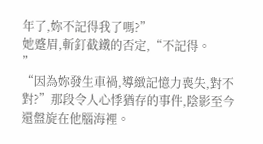年了,妳不記得我了嗎?”
她蹙眉,斬釘截鐵的否定,“不記得。
”
“因為妳發生車禍,導緻記憶力喪失,對不對?”那段令人心悸猶存的事件,陰影至今還盤旋在他腦海裡。